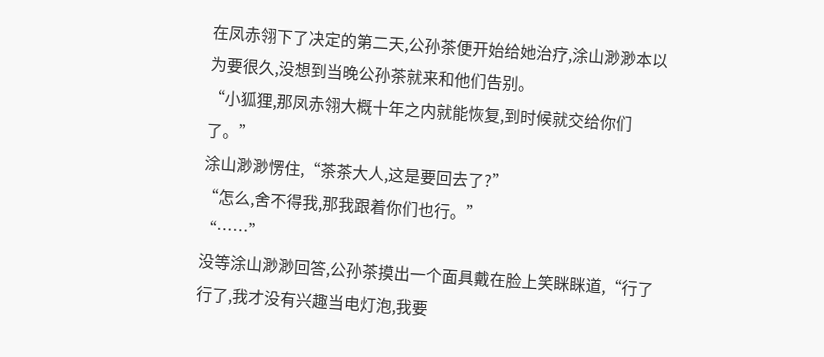在凤赤翎下了决定的第二天,公孙茶便开始给她治疗,涂山渺渺本以为要很久,没想到当晚公孙茶就来和他们告别。
“小狐狸,那凤赤翎大概十年之内就能恢复,到时候就交给你们了。”
涂山渺渺愣住,“茶茶大人,这是要回去了?”
“怎么,舍不得我,那我跟着你们也行。”
“……”
没等涂山渺渺回答,公孙茶摸出一个面具戴在脸上笑眯眯道,“行了行了,我才没有兴趣当电灯泡,我要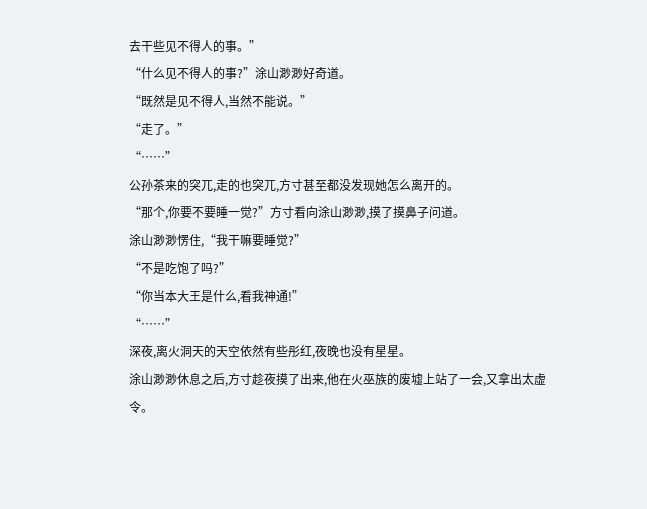去干些见不得人的事。”
“什么见不得人的事?”涂山渺渺好奇道。
“既然是见不得人,当然不能说。”
“走了。”
“……”
公孙茶来的突兀,走的也突兀,方寸甚至都没发现她怎么离开的。
“那个,你要不要睡一觉?”方寸看向涂山渺渺,摸了摸鼻子问道。
涂山渺渺愣住,“我干嘛要睡觉?”
“不是吃饱了吗?”
“你当本大王是什么,看我神通!”
“……”
深夜,离火洞天的天空依然有些彤红,夜晚也没有星星。
涂山渺渺休息之后,方寸趁夜摸了出来,他在火巫族的废墟上站了一会,又拿出太虚令。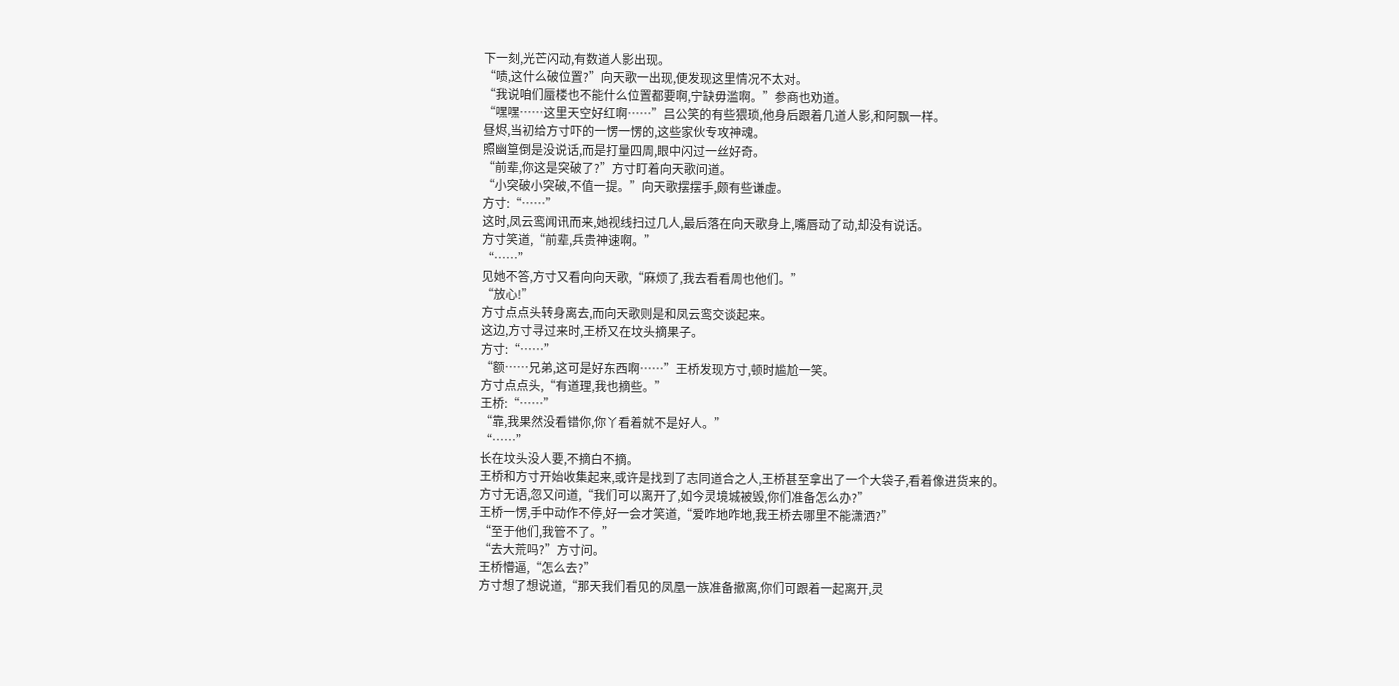下一刻,光芒闪动,有数道人影出现。
“啧,这什么破位置?”向天歌一出现,便发现这里情况不太对。
“我说咱们蜃楼也不能什么位置都要啊,宁缺毋滥啊。”参商也劝道。
“嘿嘿……这里天空好红啊……”吕公笑的有些猥琐,他身后跟着几道人影,和阿飘一样。
昼烬,当初给方寸吓的一愣一愣的,这些家伙专攻神魂。
照幽篁倒是没说话,而是打量四周,眼中闪过一丝好奇。
“前辈,你这是突破了?”方寸盯着向天歌问道。
“小突破小突破,不值一提。”向天歌摆摆手,颇有些谦虚。
方寸:“……”
这时,凤云鸾闻讯而来,她视线扫过几人,最后落在向天歌身上,嘴唇动了动,却没有说话。
方寸笑道,“前辈,兵贵神速啊。”
“……”
见她不答,方寸又看向向天歌,“麻烦了,我去看看周也他们。”
“放心!”
方寸点点头转身离去,而向天歌则是和凤云鸾交谈起来。
这边,方寸寻过来时,王桥又在坟头摘果子。
方寸:“……”
“额……兄弟,这可是好东西啊……”王桥发现方寸,顿时尴尬一笑。
方寸点点头,“有道理,我也摘些。”
王桥:“……”
“靠,我果然没看错你,你丫看着就不是好人。”
“……”
长在坟头没人要,不摘白不摘。
王桥和方寸开始收集起来,或许是找到了志同道合之人,王桥甚至拿出了一个大袋子,看着像进货来的。
方寸无语,忽又问道,“我们可以离开了,如今灵境城被毁,你们准备怎么办?”
王桥一愣,手中动作不停,好一会才笑道,“爱咋地咋地,我王桥去哪里不能潇洒?”
“至于他们,我管不了。”
“去大荒吗?”方寸问。
王桥懵逼,“怎么去?”
方寸想了想说道,“那天我们看见的凤凰一族准备撤离,你们可跟着一起离开,灵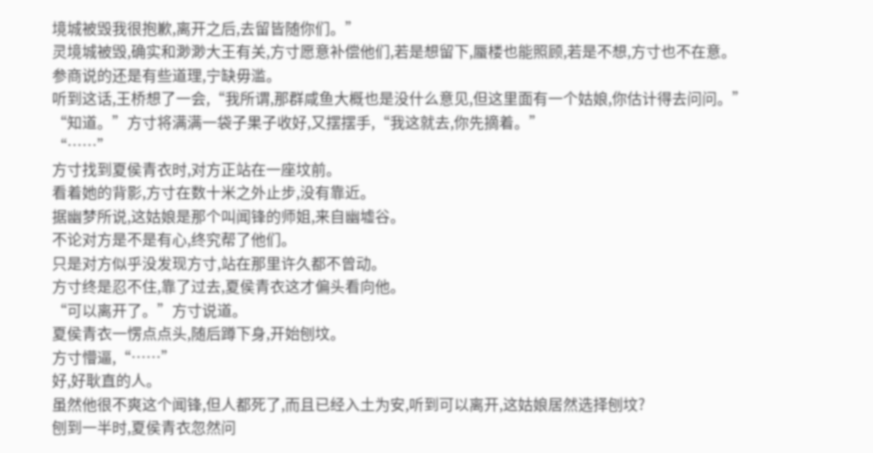境城被毁我很抱歉,离开之后,去留皆随你们。”
灵境城被毁,确实和渺渺大王有关,方寸愿意补偿他们,若是想留下,蜃楼也能照顾,若是不想,方寸也不在意。
参商说的还是有些道理,宁缺毋滥。
听到这话,王桥想了一会,“我所谓,那群咸鱼大概也是没什么意见,但这里面有一个姑娘,你估计得去问问。”
“知道。”方寸将满满一袋子果子收好,又摆摆手,“我这就去,你先摘着。”
“……”
方寸找到夏侯青衣时,对方正站在一座坟前。
看着她的背影,方寸在数十米之外止步,没有靠近。
据幽梦所说,这姑娘是那个叫闻锋的师姐,来自幽墟谷。
不论对方是不是有心,终究帮了他们。
只是对方似乎没发现方寸,站在那里许久都不曾动。
方寸终是忍不住,靠了过去,夏侯青衣这才偏头看向他。
“可以离开了。”方寸说道。
夏侯青衣一愣点点头,随后蹲下身,开始刨坟。
方寸懵逼,“……”
好,好耿直的人。
虽然他很不爽这个闻锋,但人都死了,而且已经入土为安,听到可以离开,这姑娘居然选择刨坟?
刨到一半时,夏侯青衣忽然问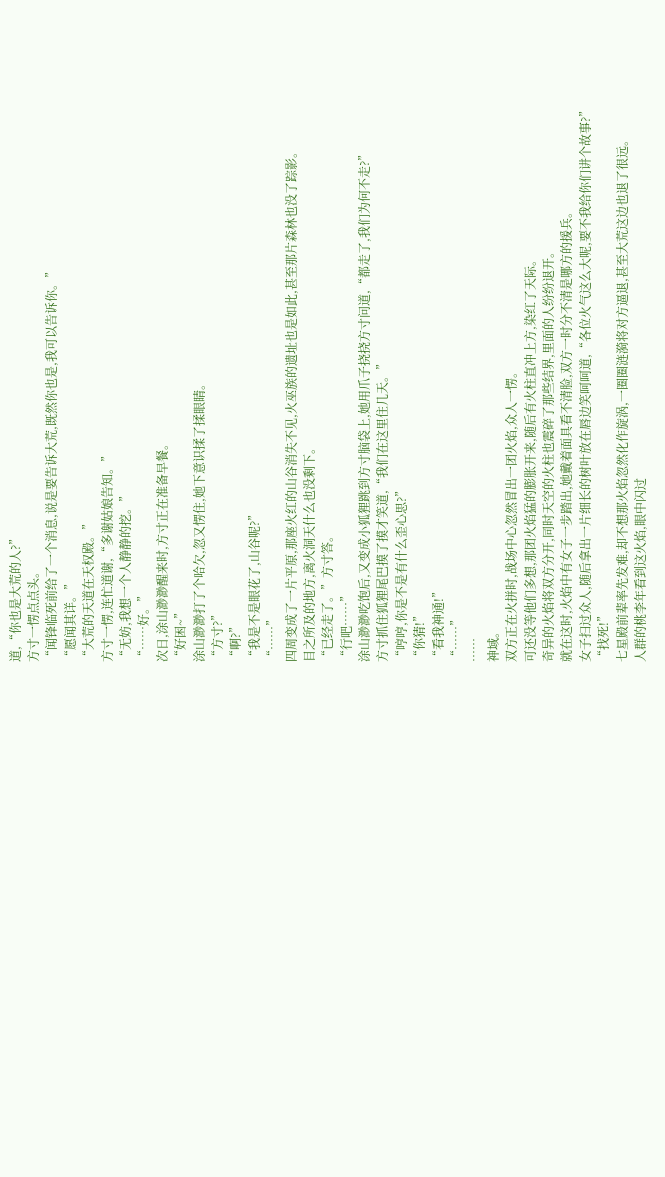道,“你也是大荒的人?”
方寸一愣点点头。
“闻锋临死前给了一个消息,说是要告诉大荒,既然你也是,我可以告诉你。”
“愿闻其详。”
“大荒的天道在天权殿。”
方寸一愣,连忙道谢,“多谢姑娘告知。”
“无妨,我想一个人静静的挖。”
“……好。”
次日,涂山渺渺醒来时,方寸正在准备早餐。
“好困~”
涂山渺渺打了个哈欠,忽又愣住,她下意识揉了揉眼睛。
“方寸?”
“啊?”
“我是不是眼花了,山谷呢?”
“……”
四周变成了一片平原,那座火红的山谷消失不见,火巫族的遗址也是如此,甚至那片森林也没了踪影。
目之所及的地方,离火洞天什么也没剩下。
“已经走了。”方寸答。
“行吧……”
涂山渺渺吃饱后,又变成小狐狸跳到方寸脑袋上,她用爪子挠挠方寸问道,“都走了,我们为何不走?”
方寸抓住狐狸尾巴摸了摸才笑道,“我们在这里住几天。”
“哼哼,你是不是有什么歪心思?”
“你猜!”
“看我神通!”
“……”
……
神域。
双方正在火拼时,战场中心忽然冒出一团火焰,众人一愣。
可还没等他们多想,那团火焰猛的膨胀开来,随后有火柱直冲上方,染红了天际。
奇异的火焰将双方分开,同时天空的火柱也震碎了那些结界,里面的人纷纷退开。
就在这时,火焰中有女子一步踏出,她戴着面具看不清脸,双方一时分不清是哪方的援兵。
女子扫过众人,随后拿出一片细长的树叶放在唇边笑呵呵道,“各位火气这么大呢,要不我给你们讲个故事?”
“找死!”
七星殿前辈率先发难,却不想那火焰忽然化作旋涡,一圈圈涟漪将对方逼退,甚至大荒这边也退了很远。
人群的桃李年看到这火焰,眼中闪过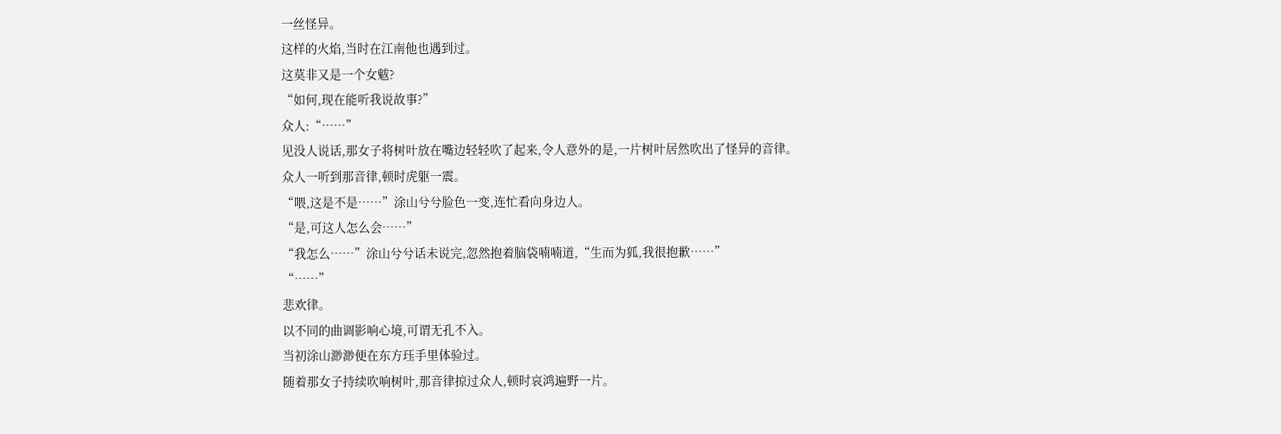一丝怪异。
这样的火焰,当时在江南他也遇到过。
这莫非又是一个女魃?
“如何,现在能听我说故事?”
众人:“……”
见没人说话,那女子将树叶放在嘴边轻轻吹了起来,令人意外的是,一片树叶居然吹出了怪异的音律。
众人一听到那音律,顿时虎躯一震。
“喂,这是不是……”涂山兮兮脸色一变,连忙看向身边人。
“是,可这人怎么会……”
“我怎么……”涂山兮兮话未说完,忽然抱着脑袋喃喃道,“生而为狐,我很抱歉……”
“……”
悲欢律。
以不同的曲调影响心境,可谓无孔不入。
当初涂山渺渺便在东方珏手里体验过。
随着那女子持续吹响树叶,那音律掠过众人,顿时哀鸿遍野一片。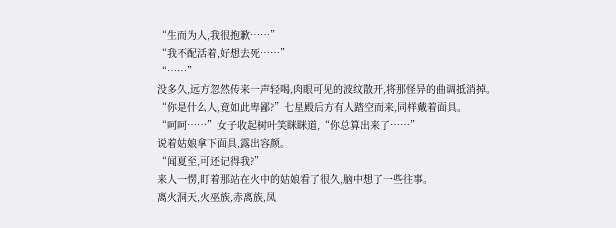“生而为人,我很抱歉……”
“我不配活着,好想去死……”
“……”
没多久,远方忽然传来一声轻喝,肉眼可见的波纹散开,将那怪异的曲调抵消掉。
“你是什么人,竟如此卑鄙?”七星殿后方有人踏空而来,同样戴着面具。
“呵呵……”女子收起树叶笑眯眯道,“你总算出来了……”
说着姑娘拿下面具,露出容颜。
“闻夏至,可还记得我?”
来人一愣,盯着那站在火中的姑娘看了很久,脑中想了一些往事。
离火洞天,火巫族,赤离族,凤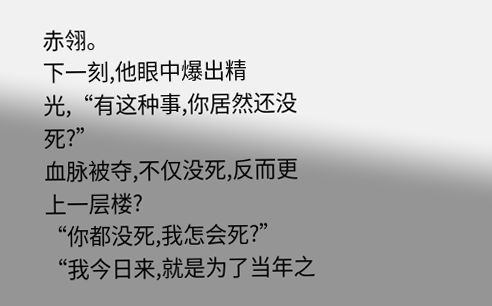赤翎。
下一刻,他眼中爆出精光,“有这种事,你居然还没死?”
血脉被夺,不仅没死,反而更上一层楼?
“你都没死,我怎会死?”
“我今日来,就是为了当年之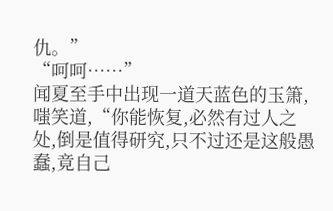仇。”
“呵呵……”
闻夏至手中出现一道天蓝色的玉箫,嗤笑道,“你能恢复,必然有过人之处,倒是值得研究,只不过还是这般愚蠢,竟自己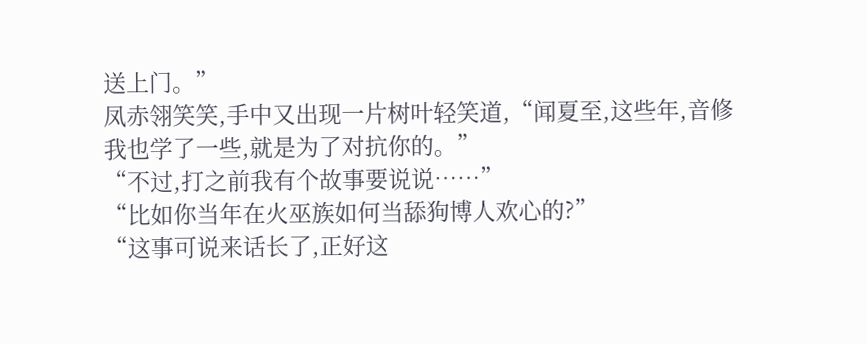送上门。”
凤赤翎笑笑,手中又出现一片树叶轻笑道,“闻夏至,这些年,音修我也学了一些,就是为了对抗你的。”
“不过,打之前我有个故事要说说……”
“比如你当年在火巫族如何当舔狗博人欢心的?”
“这事可说来话长了,正好这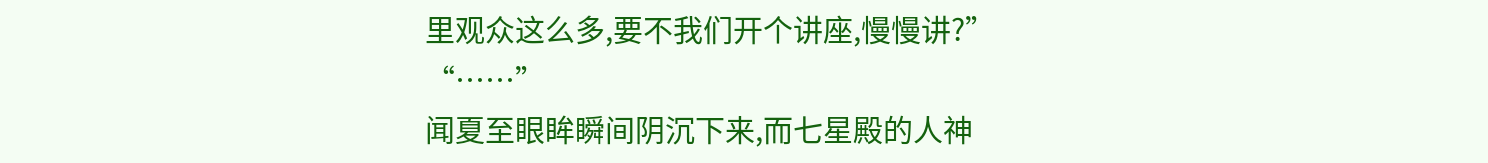里观众这么多,要不我们开个讲座,慢慢讲?”
“……”
闻夏至眼眸瞬间阴沉下来,而七星殿的人神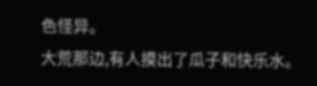色怪异。
大荒那边,有人摸出了瓜子和快乐水。